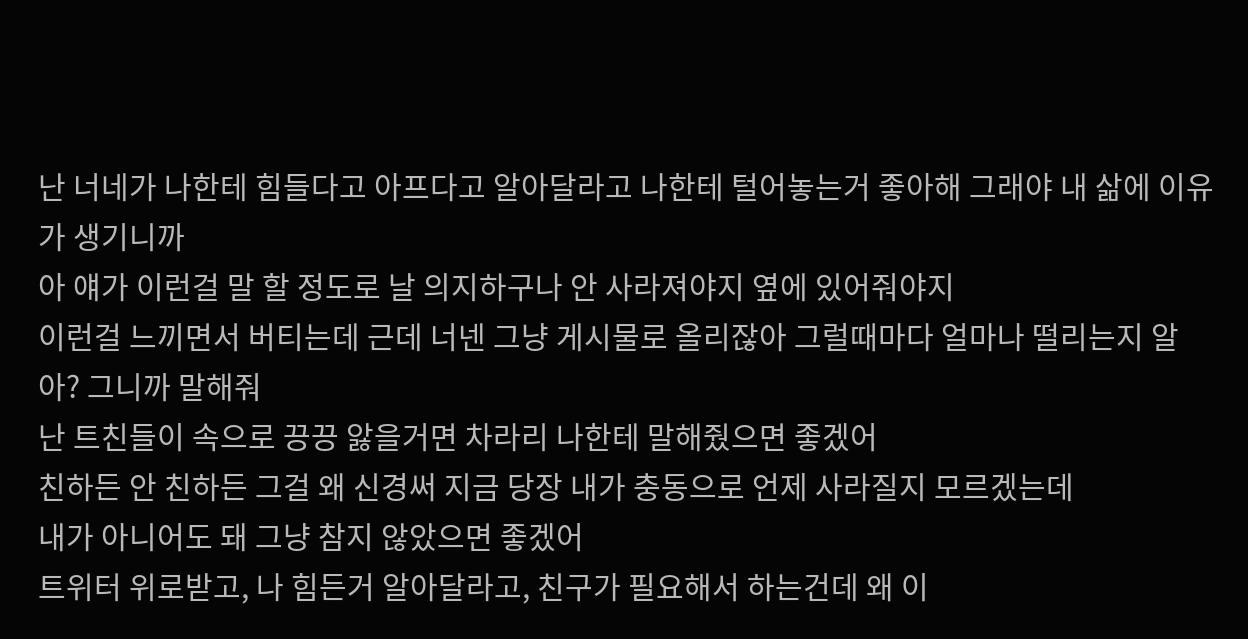난 너네가 나한테 힘들다고 아프다고 알아달라고 나한테 털어놓는거 좋아해 그래야 내 삶에 이유가 생기니까
아 얘가 이런걸 말 할 정도로 날 의지하구나 안 사라져야지 옆에 있어줘야지
이런걸 느끼면서 버티는데 근데 너넨 그냥 게시물로 올리잖아 그럴때마다 얼마나 떨리는지 알아? 그니까 말해줘
난 트친들이 속으로 끙끙 앓을거면 차라리 나한테 말해줬으면 좋겠어
친하든 안 친하든 그걸 왜 신경써 지금 당장 내가 충동으로 언제 사라질지 모르겠는데
내가 아니어도 돼 그냥 참지 않았으면 좋겠어
트위터 위로받고, 나 힘든거 알아달라고, 친구가 필요해서 하는건데 왜 이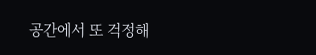공간에서 또 걱정해